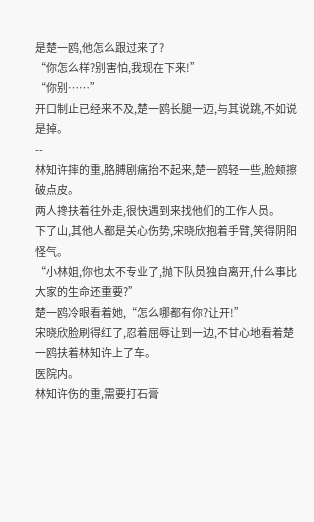是楚一鸥,他怎么跟过来了?
“你怎么样?别害怕,我现在下来!”
“你别……”
开口制止已经来不及,楚一鸥长腿一迈,与其说跳,不如说是掉。
--
林知许摔的重,胳膊剧痛抬不起来,楚一鸥轻一些,脸颊擦破点皮。
两人搀扶着往外走,很快遇到来找他们的工作人员。
下了山,其他人都是关心伤势,宋晓欣抱着手臂,笑得阴阳怪气。
“小林姐,你也太不专业了,抛下队员独自离开,什么事比大家的生命还重要?”
楚一鸥冷眼看着她,“怎么哪都有你?让开!”
宋晓欣脸刷得红了,忍着屈辱让到一边,不甘心地看着楚一鸥扶着林知许上了车。
医院内。
林知许伤的重,需要打石膏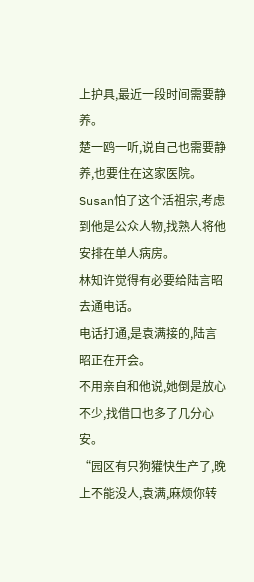上护具,最近一段时间需要静养。
楚一鸥一听,说自己也需要静养,也要住在这家医院。
Susan怕了这个活祖宗,考虑到他是公众人物,找熟人将他安排在单人病房。
林知许觉得有必要给陆言昭去通电话。
电话打通,是袁满接的,陆言昭正在开会。
不用亲自和他说,她倒是放心不少,找借口也多了几分心安。
“园区有只狗獾快生产了,晚上不能没人,袁满,麻烦你转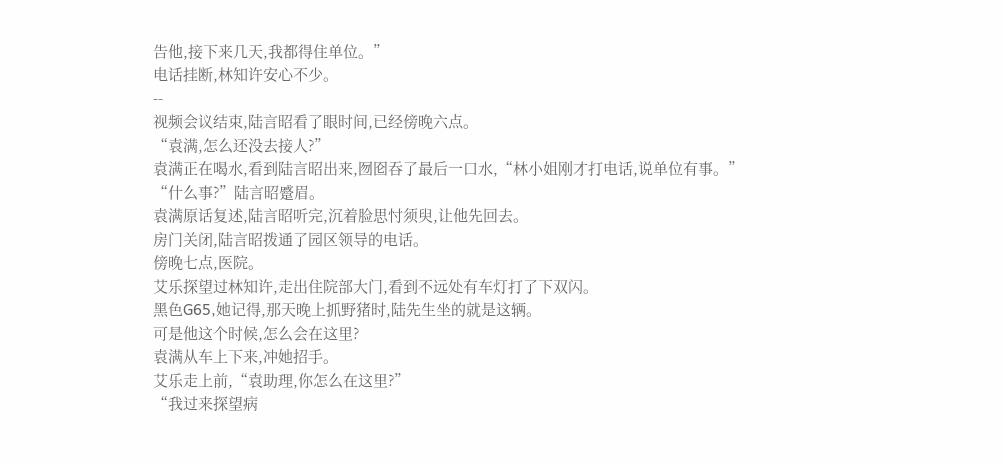告他,接下来几天,我都得住单位。”
电话挂断,林知许安心不少。
--
视频会议结束,陆言昭看了眼时间,已经傍晚六点。
“袁满,怎么还没去接人?”
袁满正在喝水,看到陆言昭出来,囫囵吞了最后一口水,“林小姐刚才打电话,说单位有事。”
“什么事?”陆言昭蹙眉。
袁满原话复述,陆言昭听完,沉着脸思忖须臾,让他先回去。
房门关闭,陆言昭拨通了园区领导的电话。
傍晚七点,医院。
艾乐探望过林知许,走出住院部大门,看到不远处有车灯打了下双闪。
黑色G65,她记得,那天晚上抓野猪时,陆先生坐的就是这辆。
可是他这个时候,怎么会在这里?
袁满从车上下来,冲她招手。
艾乐走上前,“袁助理,你怎么在这里?”
“我过来探望病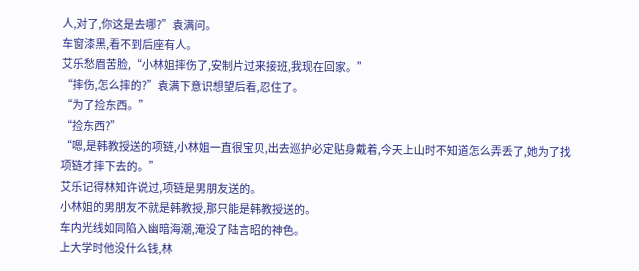人,对了,你这是去哪?”袁满问。
车窗漆黑,看不到后座有人。
艾乐愁眉苦脸,“小林姐摔伤了,安制片过来接班,我现在回家。”
“摔伤,怎么摔的?”袁满下意识想望后看,忍住了。
“为了捡东西。”
“捡东西?”
“嗯,是韩教授送的项链,小林姐一直很宝贝,出去巡护必定贴身戴着,今天上山时不知道怎么弄丢了,她为了找项链才摔下去的。”
艾乐记得林知许说过,项链是男朋友送的。
小林姐的男朋友不就是韩教授,那只能是韩教授送的。
车内光线如同陷入幽暗海潮,淹没了陆言昭的神色。
上大学时他没什么钱,林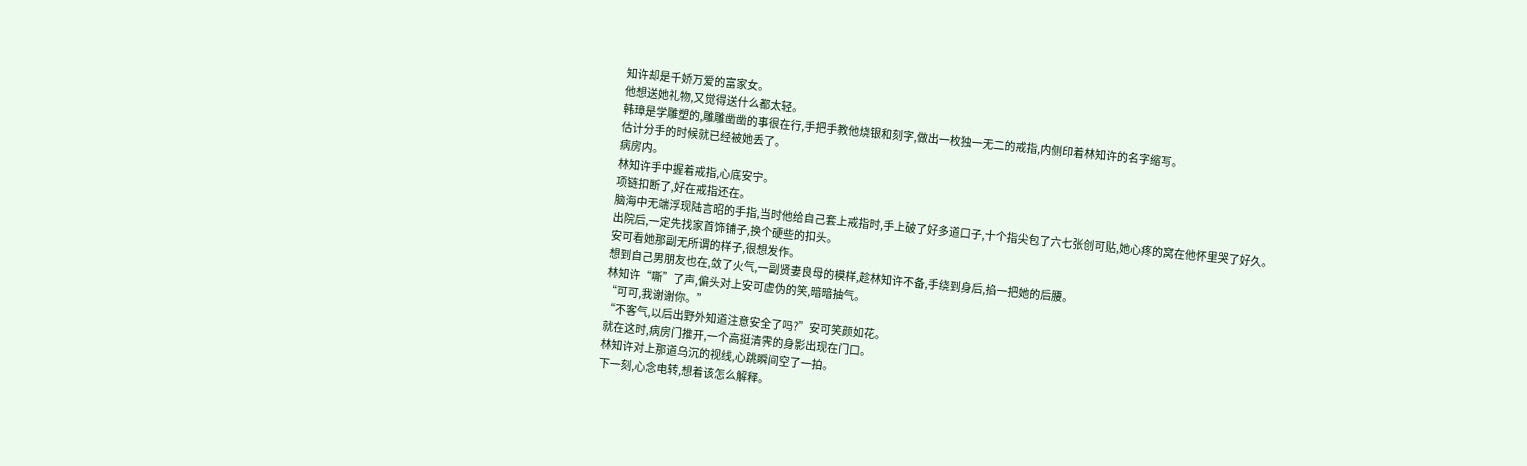知许却是千娇万爱的富家女。
他想送她礼物,又觉得送什么都太轻。
韩璋是学雕塑的,雕雕凿凿的事很在行,手把手教他烧银和刻字,做出一枚独一无二的戒指,内侧印着林知许的名字缩写。
估计分手的时候就已经被她丢了。
病房内。
林知许手中握着戒指,心底安宁。
项链扣断了,好在戒指还在。
脑海中无端浮现陆言昭的手指,当时他给自己套上戒指时,手上破了好多道口子,十个指尖包了六七张创可贴,她心疼的窝在他怀里哭了好久。
出院后,一定先找家首饰铺子,换个硬些的扣头。
安可看她那副无所谓的样子,很想发作。
想到自己男朋友也在,敛了火气,一副贤妻良母的模样,趁林知许不备,手绕到身后,掐一把她的后腰。
林知许“嘶”了声,偏头对上安可虚伪的笑,暗暗抽气。
“可可,我谢谢你。”
“不客气,以后出野外知道注意安全了吗?”安可笑颜如花。
就在这时,病房门推开,一个高挺清霁的身影出现在门口。
林知许对上那道乌沉的视线,心跳瞬间空了一拍。
下一刻,心念电转,想着该怎么解释。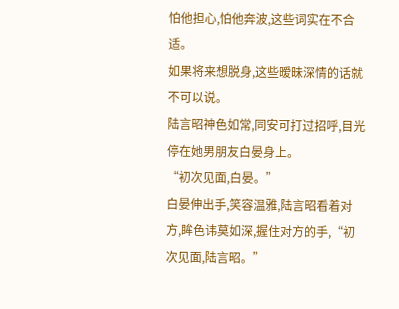怕他担心,怕他奔波,这些词实在不合适。
如果将来想脱身,这些暧昧深情的话就不可以说。
陆言昭神色如常,同安可打过招呼,目光停在她男朋友白晏身上。
“初次见面,白晏。”
白晏伸出手,笑容温雅,陆言昭看着对方,眸色讳莫如深,握住对方的手,“初次见面,陆言昭。”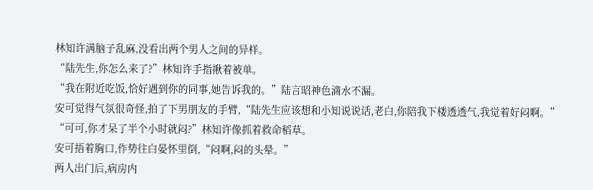林知许满脑子乱麻,没看出两个男人之间的异样。
“陆先生,你怎么来了?”林知许手指揪着被单。
“我在附近吃饭,恰好遇到你的同事,她告诉我的。”陆言昭神色滴水不漏。
安可觉得气氛很奇怪,拍了下男朋友的手臂,“陆先生应该想和小知说说话,老白,你陪我下楼透透气,我觉着好闷啊。”
“可可,你才呆了半个小时就闷?”林知许像抓着救命稻草。
安可捂着胸口,作势往白晏怀里倒,“闷啊,闷的头晕。”
两人出门后,病房内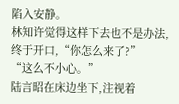陷入安静。
林知许觉得这样下去也不是办法,终于开口,“你怎么来了?”
“这么不小心。”
陆言昭在床边坐下,注视着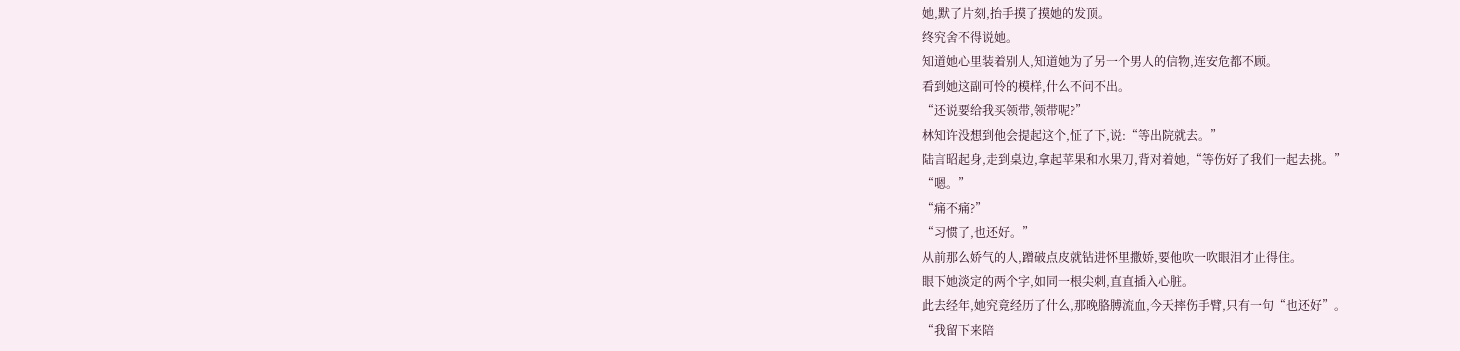她,默了片刻,抬手摸了摸她的发顶。
终究舍不得说她。
知道她心里装着别人,知道她为了另一个男人的信物,连安危都不顾。
看到她这副可怜的模样,什么不问不出。
“还说要给我买领带,领带呢?”
林知许没想到他会提起这个,怔了下,说:“等出院就去。”
陆言昭起身,走到桌边,拿起苹果和水果刀,背对着她,“等伤好了我们一起去挑。”
“嗯。”
“痛不痛?”
“习惯了,也还好。”
从前那么娇气的人,蹭破点皮就钻进怀里撒娇,要他吹一吹眼泪才止得住。
眼下她淡定的两个字,如同一根尖刺,直直插入心脏。
此去经年,她究竟经历了什么,那晚胳膊流血,今天摔伤手臂,只有一句“也还好”。
“我留下来陪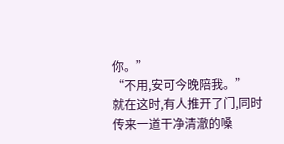你。”
“不用,安可今晚陪我。”
就在这时,有人推开了门,同时传来一道干净清澈的嗓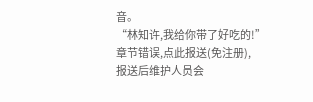音。
“林知许,我给你带了好吃的!”
章节错误,点此报送(免注册),
报送后维护人员会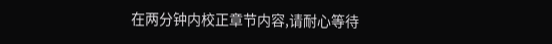在两分钟内校正章节内容,请耐心等待